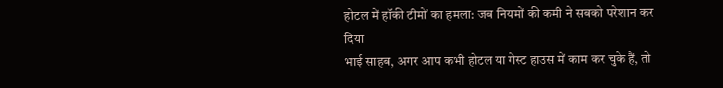होटल में हॉकी टीमों का हमला: जब नियमों की कमी ने सबको परेशान कर दिया
भाई साहब, अगर आप कभी होटल या गेस्ट हाउस में काम कर चुके हैं, तो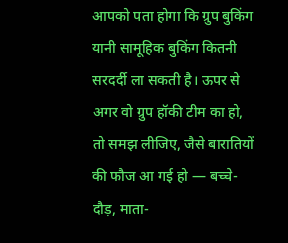आपको पता होगा कि ग्रुप बुकिंग यानी सामूहिक बुकिंग कितनी सरदर्दी ला सकती है। ऊपर से अगर वो ग्रुप हॉकी टीम का हो, तो समझ लीजिए, जैसे बारातियों की फौज आ गई हो — बच्चे-दौड़, माता-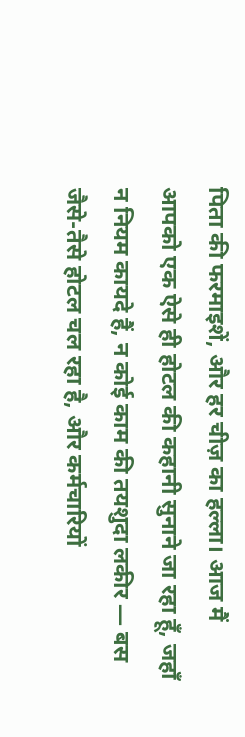पिता की फरमाइशें, और हर चीज़ का हल्ला। आज मैं आपको एक ऐसे ही होटल की कहानी सुनाने जा रहा हूँ, जहाँ न नियम कायदे हैं, न कोई काम की तयशुदा लकीर — बस जैसे-तैसे होटल चल रहा है, और कर्मचारियों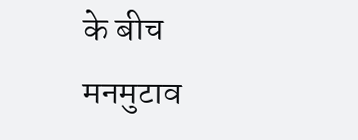के बीच मनमुटाव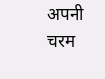अपनी चरम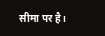सीमा पर है।